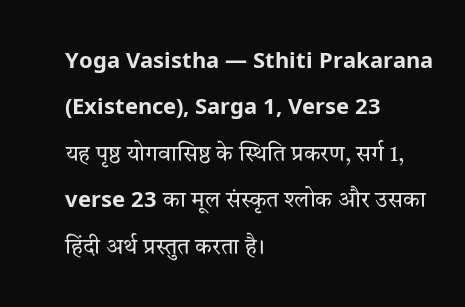Yoga Vasistha — Sthiti Prakarana (Existence), Sarga 1, Verse 23
यह पृष्ठ योगवासिष्ठ के स्थिति प्रकरण, सर्ग 1, verse 23 का मूल संस्कृत श्लोक और उसका हिंदी अर्थ प्रस्तुत करता है।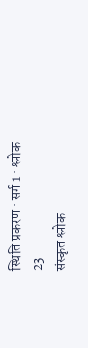स्थिति प्रकरण · सर्ग 1 · श्लोक 23
संस्कृत श्लोक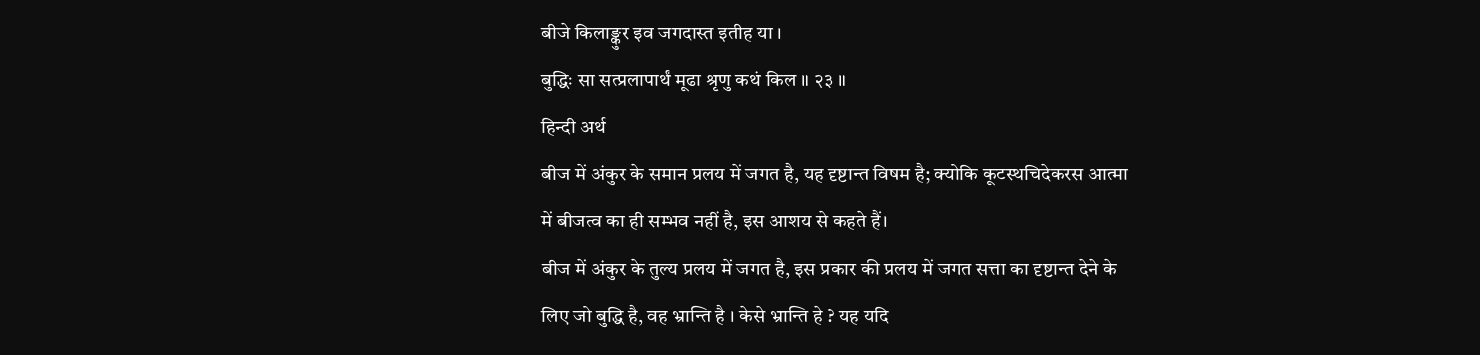बीजे किलाङ्कुर इव जगदास्त इतीह या ।
बुद्धिः सा सत्प्रलापार्थं मूढा श्रृणु कथं किल ॥ २३ ॥
हिन्दी अर्थ
बीज में अंकुर के समान प्रलय में जगत है, यह दृष्टान्त विषम है; क्योकि कूटस्थचिदेकरस आत्मा
में बीजत्व का ही सम्भव नहीं है, इस आशय से कहते हैं।
बीज में अंकुर के तुल्य प्रलय में जगत है, इस प्रकार की प्रलय में जगत सत्ता का दृष्टान्त देने के
लिए जो बुद्धि है, वह भ्रान्ति है । केसे भ्रान्ति हे ? यह यदि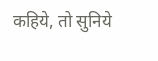कहिये, तो सुनिये